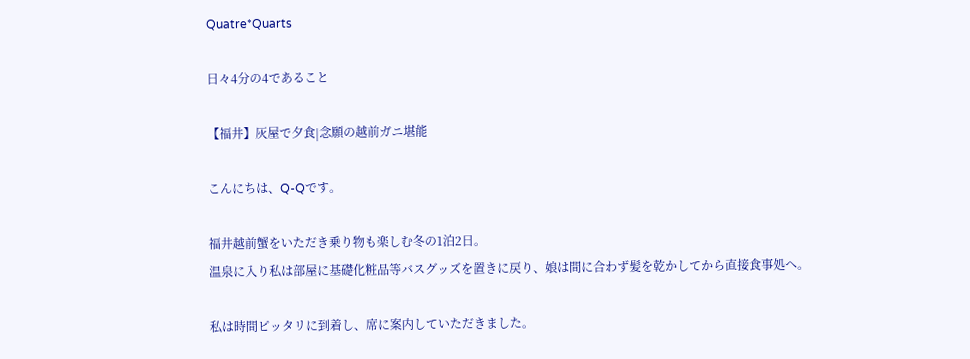Quatre*Quarts

日々4分の4であること

【福井】灰屋で夕食|念願の越前ガニ堪能

こんにちは、Q-Qです。

福井越前蟹をいただき乗り物も楽しむ冬の1泊2日。
温泉に入り私は部屋に基礎化粧品等バスグッズを置きに戻り、娘は間に合わず髪を乾かしてから直接食事処へ。

私は時間ピッタリに到着し、席に案内していただきました。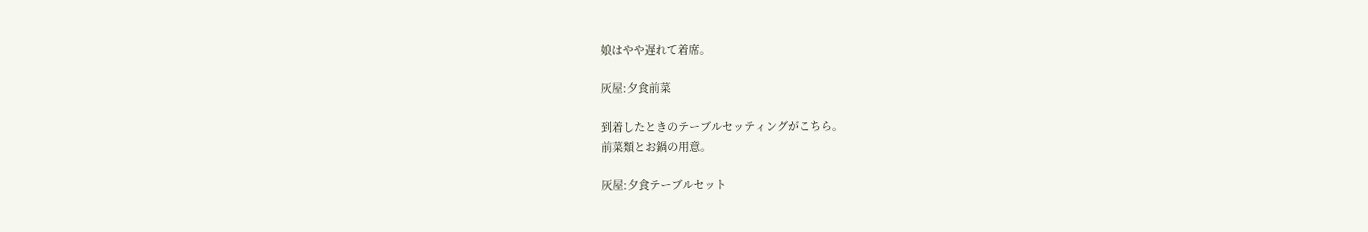娘はやや遅れて着席。

灰屋:夕食前菜

到着したときのテーブルセッティングがこちら。
前菜類とお鍋の用意。

灰屋:夕食テーブルセット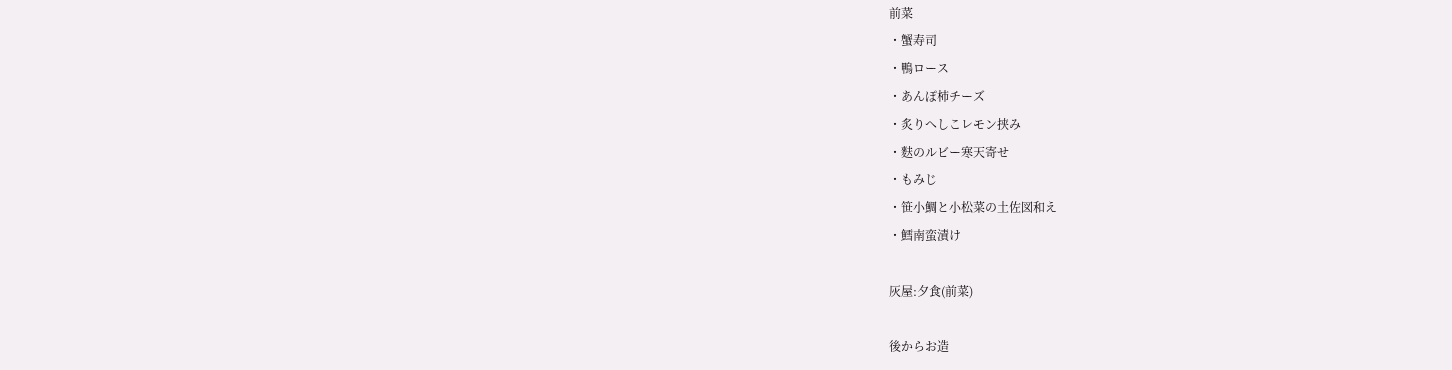前菜
・蟹寿司
・鴨ロース
・あんぽ柿チーズ
・炙りへしこレモン挟み
・麩のルビー寒天寄せ
・もみじ
・笹小鯛と小松菜の土佐図和え
・鱈南蛮漬け

灰屋:夕食(前菜)

後からお造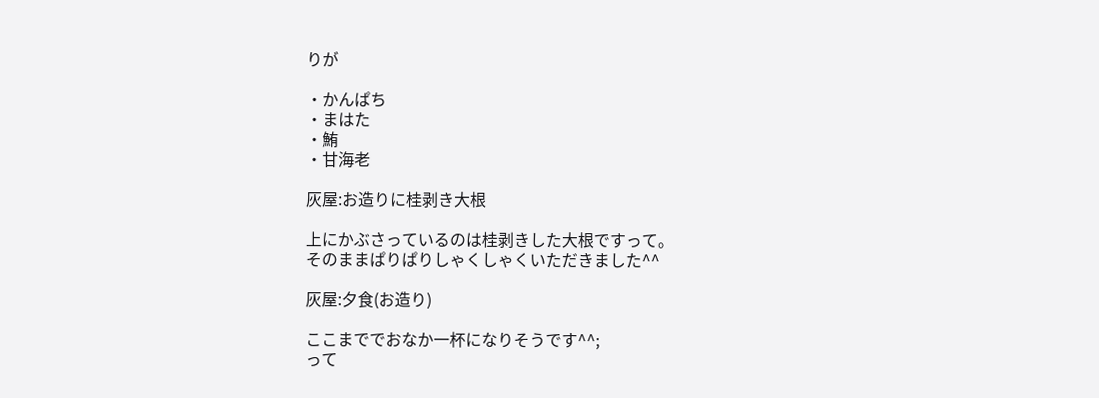りが

・かんぱち
・まはた
・鮪
・甘海老

灰屋:お造りに桂剥き大根

上にかぶさっているのは桂剥きした大根ですって。
そのままぱりぱりしゃくしゃくいただきました^^

灰屋:夕食(お造り)

ここまででおなか一杯になりそうです^^;
って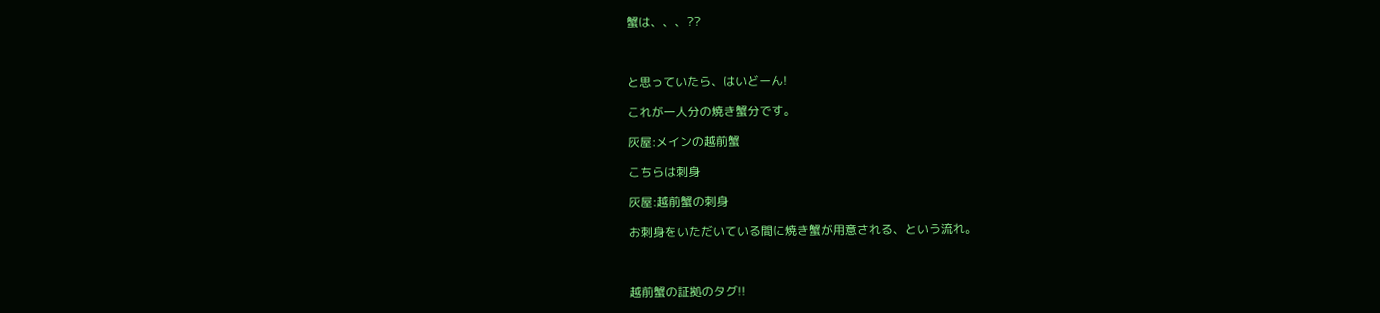蟹は、、、??



と思っていたら、はいどーん!

これが一人分の焼き蟹分です。

灰屋:メインの越前蟹

こちらは刺身

灰屋:越前蟹の刺身

お刺身をいただいている間に焼き蟹が用意される、という流れ。



越前蟹の証拠のタグ!!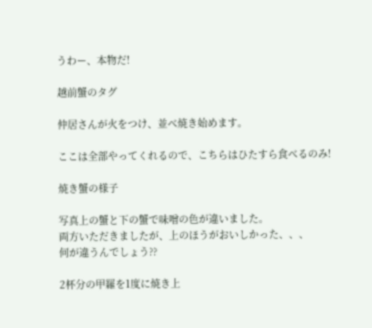うわー、本物だ!

越前蟹のタグ

仲居さんが火をつけ、並べ焼き始めます。

ここは全部やってくれるので、こちらはひたすら食べるのみ!

焼き蟹の様子

写真上の蟹と下の蟹で味噌の色が違いました。
両方いただきましたが、上のほうがおいしかった、、、
何が違うんでしょう??

2杯分の甲羅を1度に焼き上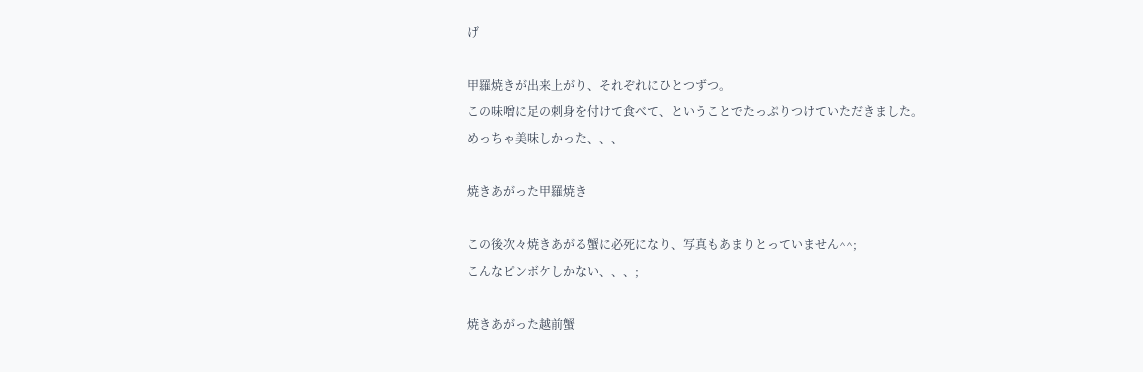げ

甲羅焼きが出来上がり、それぞれにひとつずつ。
この味噌に足の刺身を付けて食べて、ということでたっぷりつけていただきました。
めっちゃ美味しかった、、、

焼きあがった甲羅焼き

この後次々焼きあがる蟹に必死になり、写真もあまりとっていません^^;
こんなピンボケしかない、、、;

焼きあがった越前蟹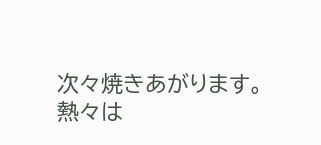次々焼きあがります。
熱々は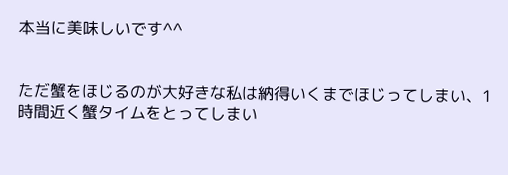本当に美味しいです^^


ただ蟹をほじるのが大好きな私は納得いくまでほじってしまい、1時間近く蟹タイムをとってしまい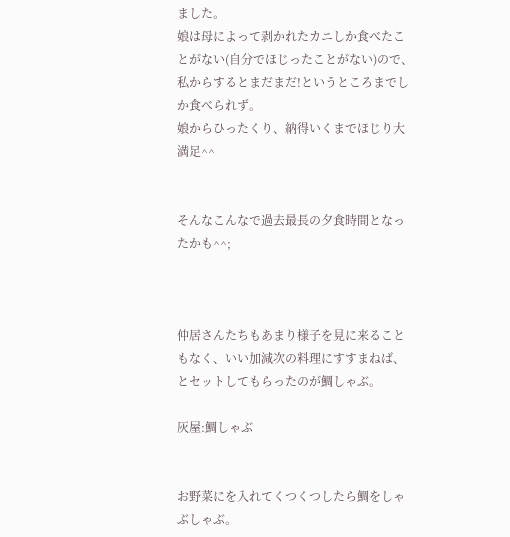ました。
娘は母によって剥かれたカニしか食べたことがない(自分でほじったことがない)ので、私からするとまだまだ!というところまでしか食べられず。
娘からひったくり、納得いくまでほじり大満足^^


そんなこんなで過去最長の夕食時間となったかも^^;



仲居さんたちもあまり様子を見に来ることもなく、いい加減次の料理にすすまねば、とセットしてもらったのが鯛しゃぶ。

灰屋:鯛しゃぶ


お野菜にを入れてくつくつしたら鯛をしゃぶしゃぶ。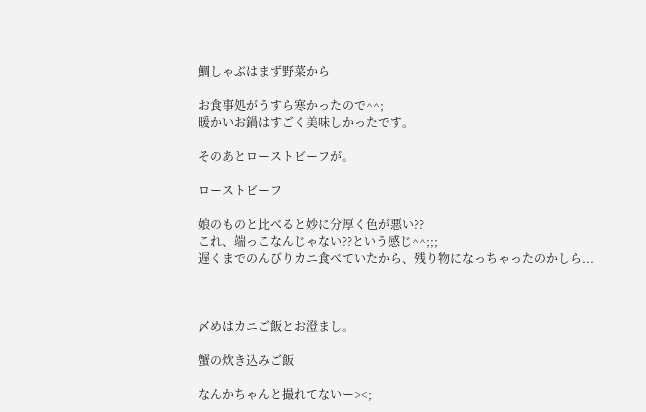鯛しゃぶはまず野菜から

お食事処がうすら寒かったので^^;
暖かいお鍋はすごく美味しかったです。

そのあとローストビーフが。

ローストビーフ

娘のものと比べると妙に分厚く色が悪い??
これ、端っこなんじゃない??という感じ^^;;;
遅くまでのんびりカニ食べていたから、残り物になっちゃったのかしら...



〆めはカニご飯とお澄まし。

蟹の炊き込みご飯

なんかちゃんと撮れてないー><;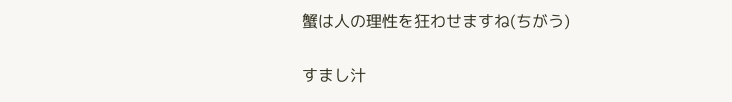蟹は人の理性を狂わせますね(ちがう)

すまし汁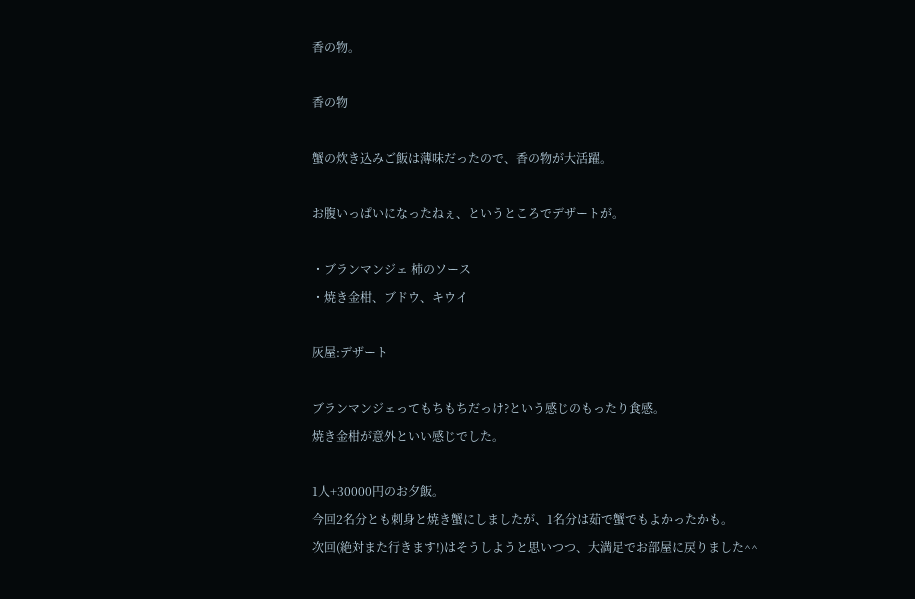香の物。

香の物

蟹の炊き込みご飯は薄味だったので、香の物が大活躍。

お腹いっぱいになったねぇ、というところでデザートが。

・ブランマンジェ 柿のソース
・焼き金柑、ブドウ、キウイ

灰屋:デザート

ブランマンジェってもちもちだっけ?という感じのもったり食感。
焼き金柑が意外といい感じでした。

1人+30000円のお夕飯。
今回2名分とも刺身と焼き蟹にしましたが、1名分は茹で蟹でもよかったかも。
次回(絶対また行きます!)はそうしようと思いつつ、大満足でお部屋に戻りました^^